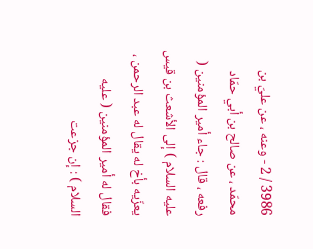3986 / 2 - وعنه ، عن عليّ بن محمّد ، عن صالح بن أبي حمّاد رفعه ، قال : جاء أمير المؤمنين ( عليه السلام ) إلى الأشعث بن قيس يعزّيه بأخ له يقال له عبد الرحمن ، فقال له أمير المؤمنين ( عليه السلام ) : إن جزعت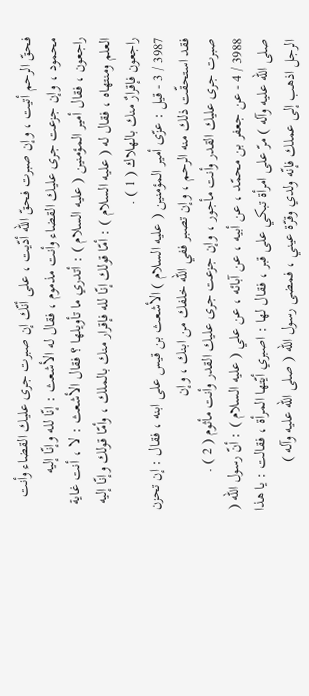فحقّ الرحم أتيت ، وإن صبرت فحقّ الله أدّيت ، على أنّك إن صبرت جرى عليك القضاء وأنت محمود ، وإن جزعت جرى عليك القضاء وأنت مذموم ، فقال له الأشعث : إنّا لله وإنّا إليه راجعون ، فقال أمير المؤمنين ( عليه السلام ) : أتدري ما تأويلها ؟ فقال الأشعث : لا ، أنت غاية العلم ومنتهاه ، فقال له ( عليه السلام ) : أمّا قولك إنّا لله فإقرار منك بالملك ، وأمّا قولك وإنّا إليه راجعون فإقرارٌ منك بالهلاك ( 1 ) .
3987 / 3 - قيل : عزّى أمير المؤمنين ( عليه السلام ) الأشعث بن قيس على ابنه ، فقال : إن تحزن فقد استحقّت ذلك منه الرحم ، وإن تصبر ففي الله خلفك من ابنك ، وإن
صبرت جرى عليك القدر وأنت مأجور ، وإن جزعت جرى عليك القدر وأنت مأثوم ( 2 ) .
3988 / 4 - عن جعفر بن محمّد ، عن أبيه ، عن آبائه ، عن علي ( عليه السلام ) : أنّ رسول الله ( صلى الله عليه وآله ) مرّ على امرأة تبكي على قبر ، فقال لها : اصبري أيّتها المرأة ، فقالت : يا هذا الرجل اذهب إلى عملك فإنّه ولدي وقرّة عيني ، فمضى رسول الله ( صلى الله عليه وآله )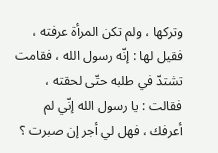وتركها ، ولم تكن المرأة عرفته ، فقيل لها : إنّه رسول الله ، فقامت تشتدّ في طلبه حتّى لحقته ، فقالت : يا رسول الله إنّي لم أعرفك ، فهل لي أجر إن صبرت ؟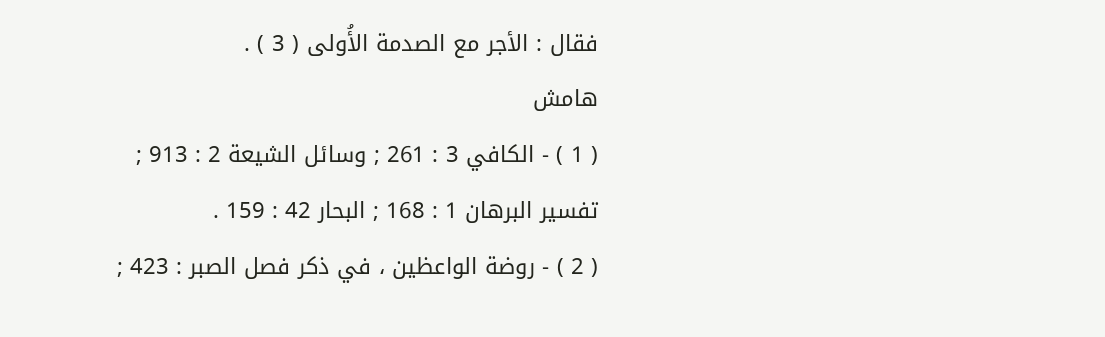فقال : الأجر مع الصدمة الأُولى ( 3 ) .
هامش
( 1 ) - الكافي 3 : 261 ; وسائل الشيعة 2 : 913 ; تفسير البرهان 1 : 168 ; البحار 42 : 159 .
( 2 ) - روضة الواعظين ، في ذكر فصل الصبر : 423 ;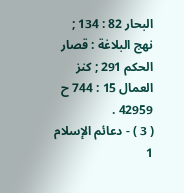البحار 82 : 134 ; نهج البلاغة : قصار الحكم 291 ; كنز العمال 15 : 744 ح 42959 .
( 3 ) - دعائم الإسلام 1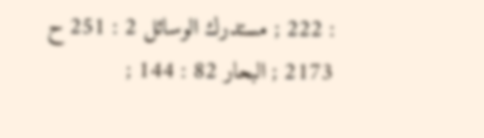: 222 ; مستدرك الوسائل 2 : 251 ح 2173 ; البحار 82 : 144 ;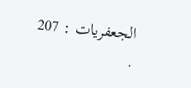الجعفريات : 207 .